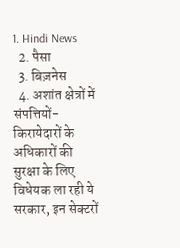1. Hindi News
  2. पैसा
  3. बिज़नेस
  4. अशांत क्षेत्रों में संपत्तियों-किरायेदारों के अधिकारों की सुरक्षा के लिए विधेयक ला रही ये सरकार, इन सेक्टरों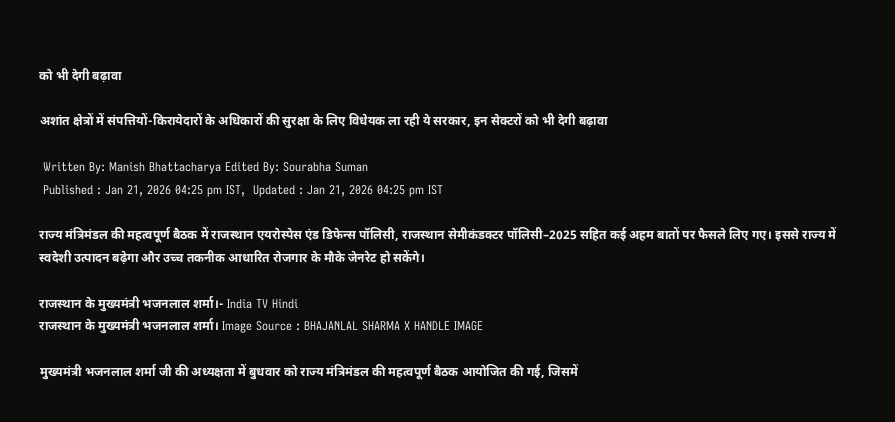को भी देगी बढ़ावा

अशांत क्षेत्रों में संपत्तियों-किरायेदारों के अधिकारों की सुरक्षा के लिए विधेयक ला रही ये सरकार, इन सेक्टरों को भी देगी बढ़ावा

 Written By: Manish Bhattacharya Edited By: Sourabha Suman
 Published : Jan 21, 2026 04:25 pm IST,  Updated : Jan 21, 2026 04:25 pm IST

राज्य मंत्रिमंडल की महत्वपूर्ण बैठक में राजस्थान एयरोस्पेस एंड डिफेन्स पॉलिसी, राजस्थान सेमीकंडक्टर पॉलिसी–2025 सहित कई अहम बातों पर फैसले लिए गए। इससे राज्य में स्वदेशी उत्पादन बढ़ेगा और उच्च तकनीक आधारित रोजगार के मौके जेनरेट हो सकेंगे।

राजस्थान के मुख्यमंत्री भजनलाल शर्मा।- India TV Hindi
राजस्थान के मुख्यमंत्री भजनलाल शर्मा। Image Source : BHAJANLAL SHARMA X HANDLE IMAGE

मुख्यमंत्री भजनलाल शर्मा जी की अध्यक्षता में बुधवार को राज्य मंत्रिमंडल की महत्वपूर्ण बैठक आयोजित की गई, जिसमें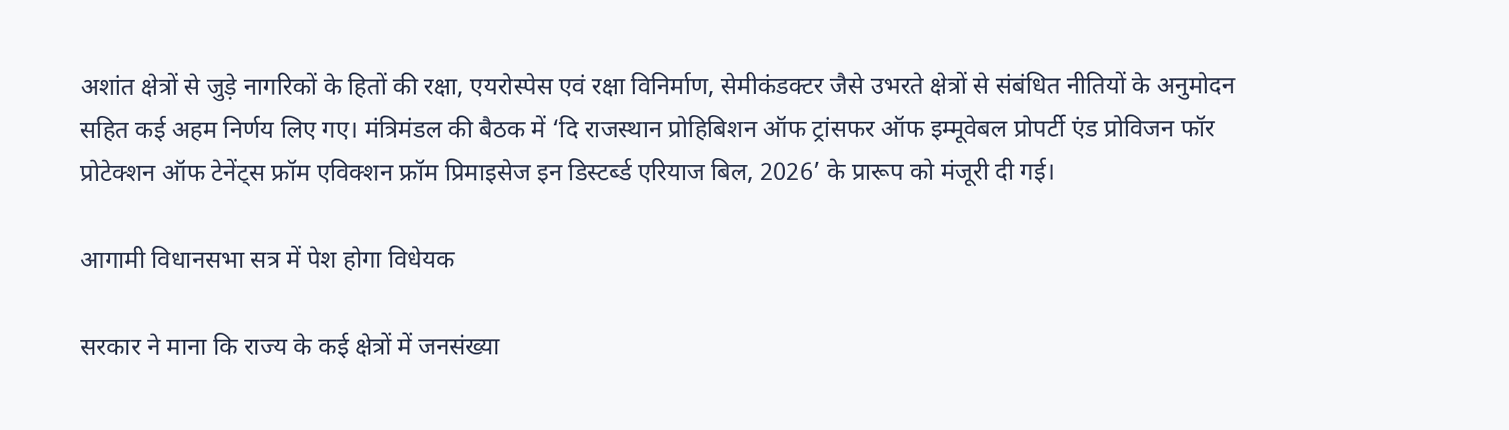अशांत क्षेत्रों से जुड़े नागरिकों के हितों की रक्षा, एयरोस्पेस एवं रक्षा विनिर्माण, सेमीकंडक्टर जैसे उभरते क्षेत्रों से संबंधित नीतियों के अनुमोदन सहित कई अहम निर्णय लिए गए। मंत्रिमंडल की बैठक में ‘दि राजस्थान प्रोहिबिशन ऑफ ट्रांसफर ऑफ इम्मूवेबल प्रोपर्टी एंड प्रोविजन फॉर प्रोटेक्शन ऑफ टेनेंट्स फ्रॉम एविक्शन फ्रॉम प्रिमाइसेज इन डिस्टर्ब्ड एरियाज बिल, 2026’ के प्रारूप को मंजूरी दी गई।

आगामी विधानसभा सत्र में पेश होगा विधेयक

सरकार ने माना कि राज्य के कई क्षेत्रों में जनसंख्या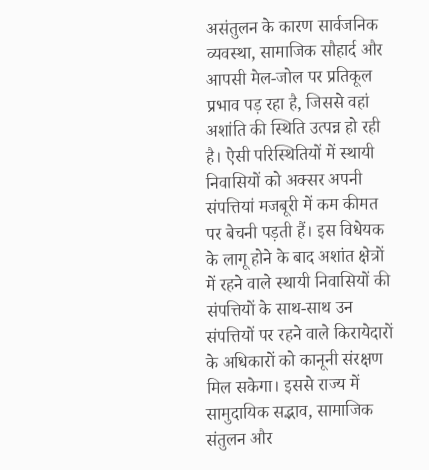असंतुलन के कारण सार्वजनिक व्यवस्था, सामाजिक सौहार्द और आपसी मेल-जोल पर प्रतिकूल प्रभाव पड़ रहा है, जिससे वहां अशांति की स्थिति उत्पन्न हो रही है। ऐसी परिस्थितियों में स्थायी निवासियों को अक्सर अपनी संपत्तियां मजबूरी में कम कीमत पर बेचनी पड़ती हैं। इस विधेयक के लागू होने के बाद अशांत क्षेत्रों में रहने वाले स्थायी निवासियों की संपत्तियों के साथ-साथ उन संपत्तियों पर रहने वाले किरायेदारों के अधिकारों को कानूनी संरक्षण मिल सकेगा। इससे राज्य में सामुदायिक सद्भाव, सामाजिक संतुलन और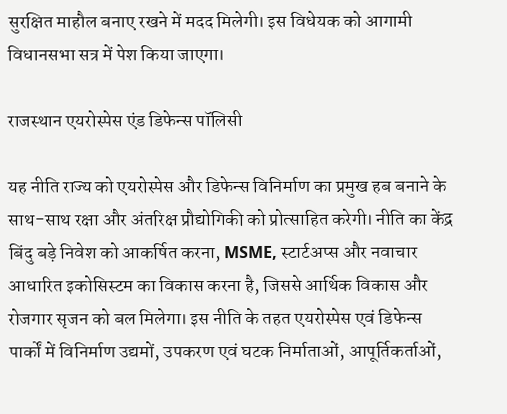सुरक्षित माहौल बनाए रखने में मदद मिलेगी। इस विधेयक को आगामी विधानसभा सत्र में पेश किया जाएगा।

राजस्थान एयरोस्पेस एंड डिफेन्स पॉलिसी

यह नीति राज्य को एयरोस्पेस और डिफेन्स विनिर्माण का प्रमुख हब बनाने के साथ-साथ रक्षा और अंतरिक्ष प्रौद्योगिकी को प्रोत्साहित करेगी। नीति का केंद्र बिंदु बड़े निवेश को आकर्षित करना, MSME, स्टार्टअप्स और नवाचार आधारित इकोसिस्टम का विकास करना है, जिससे आर्थिक विकास और रोजगार सृजन को बल मिलेगा। इस नीति के तहत एयरोस्पेस एवं डिफेन्स पार्कों में विनिर्माण उद्यमों, उपकरण एवं घटक निर्माताओं, आपूर्तिकर्ताओं,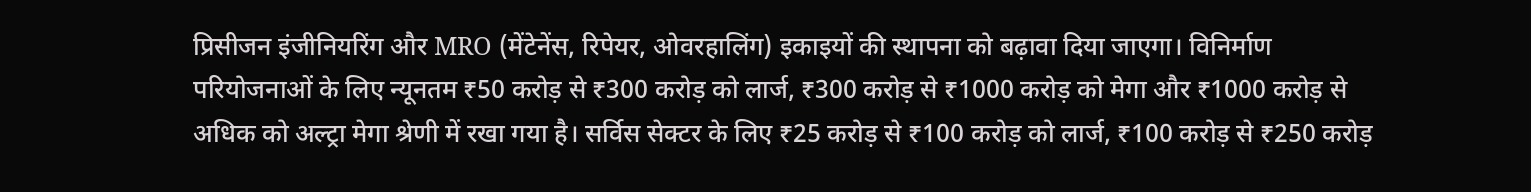प्रिसीजन इंजीनियरिंग और MRO (मेंटेनेंस, रिपेयर, ओवरहालिंग) इकाइयों की स्थापना को बढ़ावा दिया जाएगा। विनिर्माण परियोजनाओं के लिए न्यूनतम ₹50 करोड़ से ₹300 करोड़ को लार्ज, ₹300 करोड़ से ₹1000 करोड़ को मेगा और ₹1000 करोड़ से अधिक को अल्ट्रा मेगा श्रेणी में रखा गया है। सर्विस सेक्टर के लिए ₹25 करोड़ से ₹100 करोड़ को लार्ज, ₹100 करोड़ से ₹250 करोड़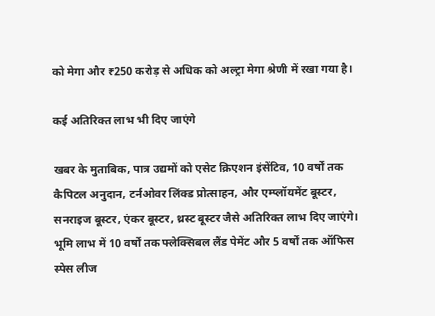को मेगा और ₹250 करोड़ से अधिक को अल्ट्रा मेगा श्रेणी में रखा गया है।

कई अतिरिक्त लाभ भी दिए जाएंगे

खबर के मुताबिक, पात्र उद्यमों को एसेट क्रिएशन इंसेंटिव, 10 वर्षों तक कैपिटल अनुदान, टर्नओवर लिंक्ड प्रोत्साहन, और एम्प्लॉयमेंट बूस्टर, सनराइज बूस्टर, एंकर बूस्टर, थ्रस्ट बूस्टर जैसे अतिरिक्त लाभ दिए जाएंगे। भूमि लाभ में 10 वर्षों तक फ्लेक्सिबल लैंड पेमेंट और 5 वर्षों तक ऑफिस स्पेस लीज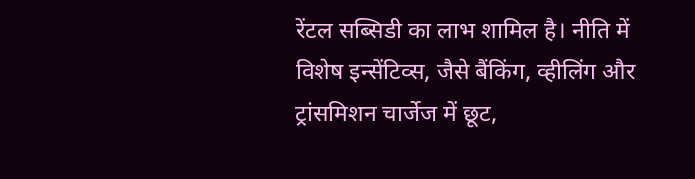रेंटल सब्सिडी का लाभ शामिल है। नीति में विशेष इन्सेंटिव्स, जैसे बैंकिंग, व्हीलिंग और ट्रांसमिशन चार्जेज में छूट,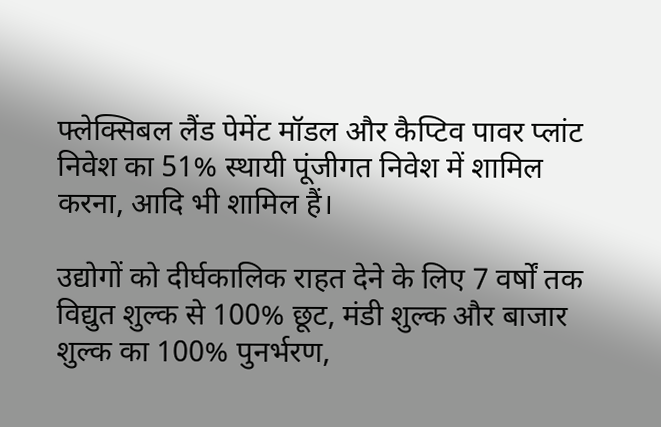फ्लेक्सिबल लैंड पेमेंट मॉडल और कैप्टिव पावर प्लांट निवेश का 51% स्थायी पूंजीगत निवेश में शामिल करना, आदि भी शामिल हैं।

उद्योगों को दीर्घकालिक राहत देने के लिए 7 वर्षों तक विद्युत शुल्क से 100% छूट, मंडी शुल्क और बाजार शुल्क का 100% पुनर्भरण,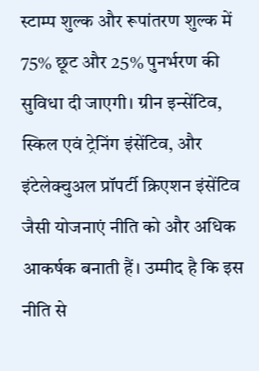स्टाम्प शुल्क और रूपांतरण शुल्क में 75% छूट और 25% पुनर्भरण की सुविधा दी जाएगी। ग्रीन इन्सेंटिव, स्किल एवं ट्रेनिंग इंसेंटिव, और इंटेलेक्चुअल प्रॉपर्टी क्रिएशन इंसेंटिव जैसी योजनाएं नीति को और अधिक आकर्षक बनाती हैं। उम्मीद है कि इस नीति से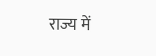राज्य में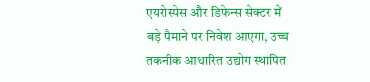एयरोस्पेस और डिफेन्स सेक्टर में बड़े पैमाने पर निवेश आएगा, उच्च तकनीक आधारित उद्योग स्थापित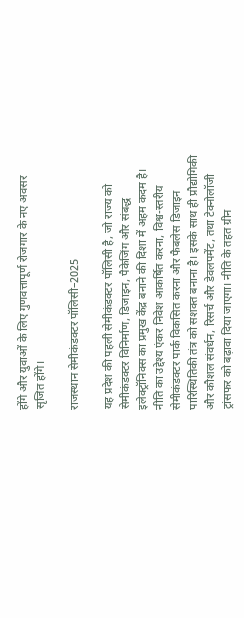होंगे और युवाओं के लिए गुणवत्तापूर्ण रोजगार के नए अवसर सृजित होंगे।

राजस्थान सेमीकंडक्टर पॉलिसी–2025

यह प्रदेश की पहली सेमीकंडक्टर पॉलिसी है, जो राज्य को सेमीकंडक्टर विनिर्माण, डिजाइन, पैकेजिंग और संबद्ध इलेक्ट्रॉनिक्स का प्रमुख केंद्र बनाने की दिशा में अहम कदम है। नीति का उद्देश्य एंकर निवेश आकर्षित करना, विश्व-स्तरीय सेमीकंडक्टर पार्क विकसित करना और फैबलेस डिजाइन पारिस्थितिकी तंत्र को सशक्त बनाना है। इसके साथ ही प्रौद्योगिकी और कौशल संवर्धन, रिसर्च और डेवलपमेंट, तथा टेक्नोलॉजी ट्रांसफर को बढ़ावा दिया जाएगा। नीति के तहत ग्रीन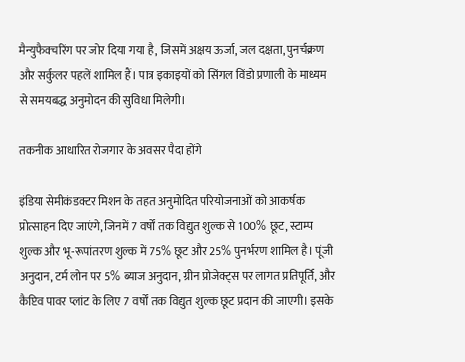मैन्युफैक्चरिंग पर जोर दिया गया है, जिसमें अक्षय ऊर्जा, जल दक्षता, पुनर्चक्रण और सर्कुलर पहलें शामिल हैं। पात्र इकाइयों को सिंगल विंडो प्रणाली के माध्यम से समयबद्ध अनुमोदन की सुविधा मिलेगी।

तकनीक आधारित रोजगार के अवसर पैदा होंगे

इंडिया सेमीकंडक्टर मिशन के तहत अनुमोदित परियोजनाओं को आकर्षक प्रोत्साहन दिए जाएंगे, जिनमें 7 वर्षों तक विद्युत शुल्क से 100% छूट, स्टाम्प शुल्क और भू-रूपांतरण शुल्क में 75% छूट और 25% पुनर्भरण शामिल है। पूंजी अनुदान, टर्म लोन पर 5% ब्याज अनुदान, ग्रीन प्रोजेक्ट्स पर लागत प्रतिपूर्ति, और कैप्टिव पावर प्लांट के लिए 7 वर्षों तक विद्युत शुल्क छूट प्रदान की जाएगी। इसके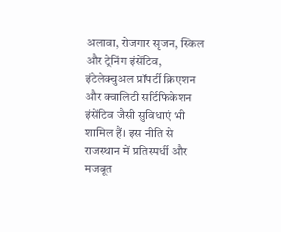अलावा, रोजगार सृजन, स्किल और ट्रेनिंग इंसेंटिव, इंटेलेक्चुअल प्रॉपर्टी क्रिएशन और क्वालिटी सर्टिफिकेशन इंसेंटिव जैसी सुविधाएं भी शामिल हैं। इस नीति से राजस्थान में प्रतिस्पर्धी और मजबूत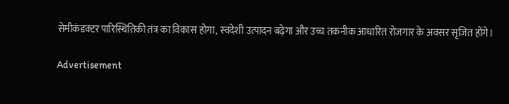सेमीकंडक्टर पारिस्थितिकी तंत्र का विकास होगा, स्वदेशी उत्पादन बढ़ेगा और उच्च तकनीक आधारित रोजगार के अवसर सृजित होंगे।

Advertisement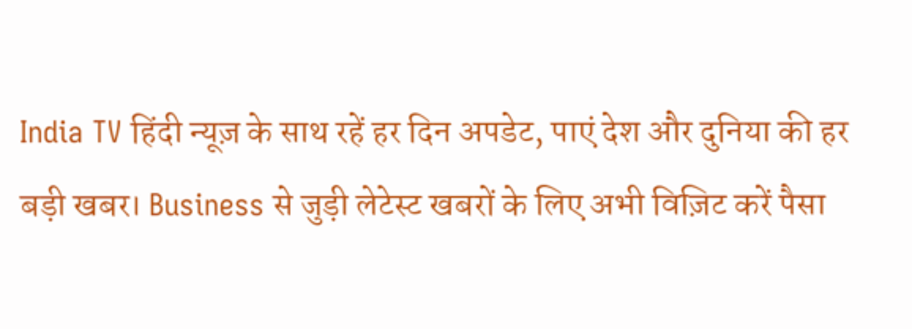India TV हिंदी न्यूज़ के साथ रहें हर दिन अपडेट, पाएं देश और दुनिया की हर बड़ी खबर। Business से जुड़ी लेटेस्ट खबरों के लिए अभी विज़िट करें पैसा